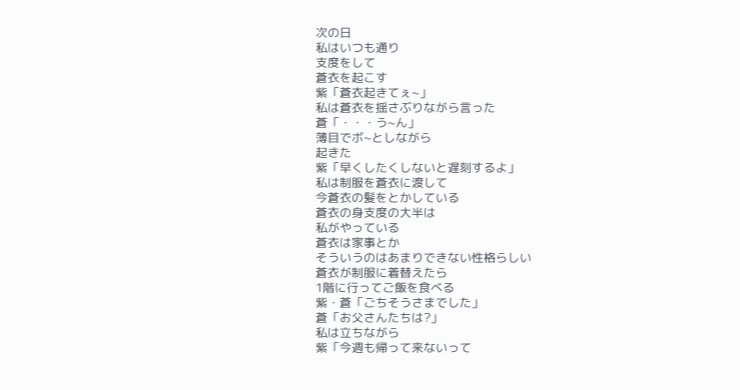次の日
私はいつも通り
支度をして
蒼衣を起こす
紫「蒼衣起きてぇ~」
私は蒼衣を揺さぶりながら言った
蒼「・・・う~ん」
薄目でボ~としながら
起きた
紫「早くしたくしないと遅刻するよ」
私は制服を蒼衣に渡して
今蒼衣の髪をとかしている
蒼衣の身支度の大半は
私がやっている
蒼衣は家事とか
そういうのはあまりできない性格らしい
蒼衣が制服に着替えたら
1階に行ってご飯を食べる
紫・蒼「ごちそうさまでした」
蒼「お父さんたちは?」
私は立ちながら
紫「今週も帰って来ないって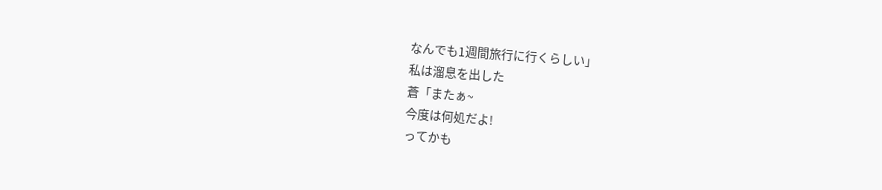なんでも1週間旅行に行くらしい」
私は溜息を出した
蒼「またぁ~
今度は何処だよ!
ってかも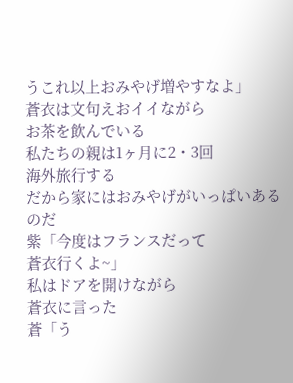うこれ以上おみやげ増やすなよ」
蒼衣は文句えおイイながら
お茶を飲んでいる
私たちの親は1ヶ月に2・3回
海外旅行する
だから家にはおみやげがいっぱいあるのだ
紫「今度はフランスだって
蒼衣行くよ~」
私はドアを開けながら
蒼衣に言った
蒼「う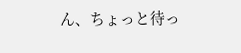ん、ちょっと待っ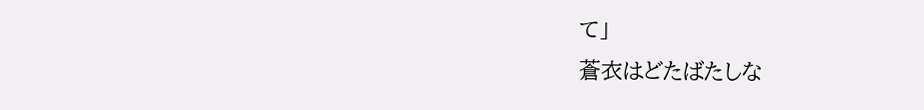て」
蒼衣はどたばたしな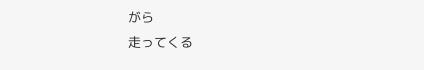がら
走ってくる